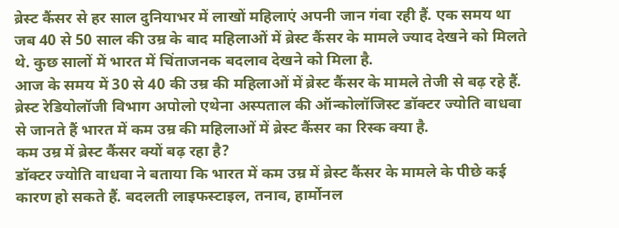ब्रेस्ट कैंसर से हर साल दुनियाभर में लाखों महिलाएं अपनी जान गंवा रही हैं. एक समय था जब 40 से 50 साल की उम्र के बाद महिलाओं में ब्रेस्ट कैंसर के मामले ज्याद देखने को मिलते थे. कुछ सालों में भारत में चिंताजनक बदलाव देखने को मिला है.
आज के समय में 30 से 40 की उम्र की महिलाओं में ब्रेस्ट कैंसर के मामले तेजी से बढ़ रहे हैं. ब्रेस्ट रेडियोलॉजी विभाग अपोलो एथेना अस्पताल की ऑन्कोलॉजिस्ट डॉक्टर ज्योति वाधवा से जानते हैं भारत में कम उम्र की महिलाओं में ब्रेस्ट कैंसर का रिस्क क्या है.
कम उम्र में ब्रेस्ट कैंसर क्यों बढ़ रहा है?
डॉक्टर ज्योति वाधवा ने बताया कि भारत में कम उम्र में ब्रेस्ट कैंसर के मामले के पीछे कई कारण हो सकते हैं. बदलती लाइफस्टाइल, तनाव, हार्मोनल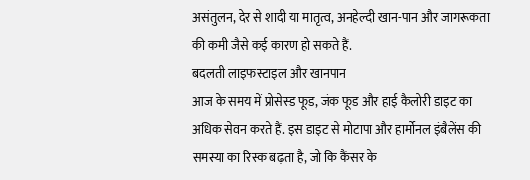असंतुलन, देर से शादी या मातृत्व, अनहेल्दी खान-पान और जागरूकता की कमी जैसे कई कारण हो सकते हैं.
बदलती लाइफस्टाइल और खानपान
आज के समय में प्रोसेस्ड फूड, जंक फूड और हाई कैलोरी डाइट का अधिक सेवन करते हैं. इस डाइट से मोटापा और हार्मोनल इंबैलेंस की समस्या का रिस्क बढ़ता है, जो कि कैंसर के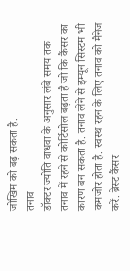जोखिम को बढ़ सकता है.
तनाव
डॉक्टर ज्योति वाधवा के अनुसार लंबे समय तक तनाव में रहने से कोर्टिसोल बढ़ता है जो कि कैंसर का कारण बन सकता है. तनाव लेने से इम्यून सिस्टम भी कमजोर होता है. स्वस्थ रहन के लिए तनाव को मैनेज करें. ब्रेस्ट कैंसर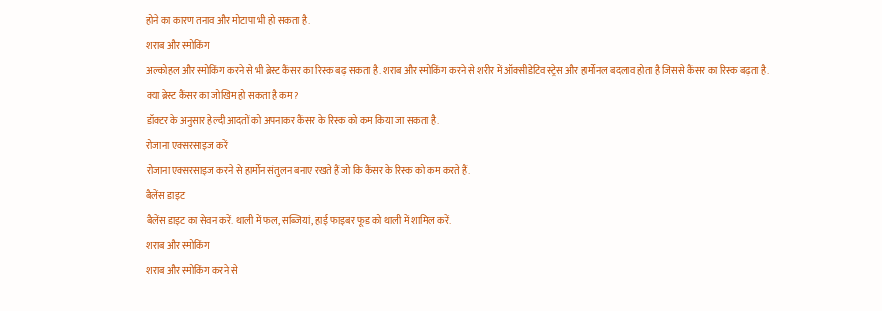होने का कारण तनाव और मोटापा भी हो सकता है.
शराब और स्मोकिंग
अल्कोहल और स्मोकिंग करने से भी ब्रेस्ट कैंसर का रिस्क बढ़ सकता है. शराब और स्मोकिंग करने से शरीर में ऑक्सीडेटिव स्ट्रेस और हार्मोनल बदलाव होता है जिससे कैंसर का रिस्क बढ़ता है.
क्या ब्रेस्ट कैंसर का जोखिम हो सकता है कम?
डॉक्टर के अनुसार हेल्दी आदतों को अपनाकर कैंसर के रिस्क को कम किया जा सकता है.
रोजाना एक्सरसाइज करें
रोजाना एक्सरसाइज करने से हार्मोन संतुलन बनाए रखते हैं जो कि कैंसर के रिस्क को कम करते हैं.
बैलेंस डाइट
बैलेंस डाइट का सेवन करें. थाली में फल, सब्जियां, हाई फाइबर फूड को थाली में शामिल करें.
शराब और स्मोकिंग
शराब और स्मोकिंग करने से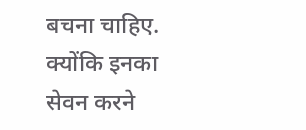बचना चाहिए. क्योंकि इनका सेवन करने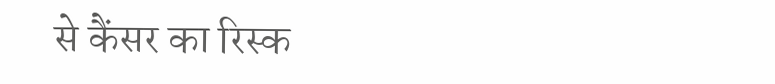से कैंसर का रिस्क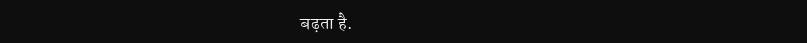बढ़ता है.